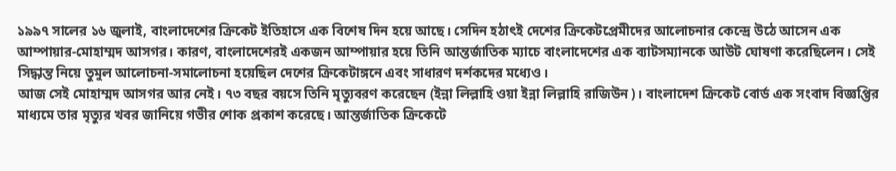১৯৯৭ সালের ১৬ জুলাই, বাংলাদেশের ক্রিকেট ইতিহাসে এক বিশেষ দিন হয়ে আছে। সেদিন হঠাৎই দেশের ক্রিকেটপ্রেমীদের আলোচনার কেন্দ্রে উঠে আসেন এক আম্পায়ার-মোহাম্মদ আসগর। কারণ, বাংলাদেশেরই একজন আম্পায়ার হয়ে তিনি আন্তর্জাতিক ম্যাচে বাংলাদেশের এক ব্যাটসম্যানকে আউট ঘোষণা করেছিলেন। সেই সিদ্ধান্ত নিয়ে তুমুল আলোচনা-সমালোচনা হয়েছিল দেশের ক্রিকেটাঙ্গনে এবং সাধারণ দর্শকদের মধ্যেও।
আজ সেই মোহাম্মদ আসগর আর নেই। ৭৩ বছর বয়সে তিনি মৃত্যুবরণ করেছেন (ইন্না লিল্লাহি ওয়া ইন্না লিল্লাহি রাজিউন)। বাংলাদেশ ক্রিকেট বোর্ড এক সংবাদ বিজ্ঞপ্তির মাধ্যমে তার মৃত্যুর খবর জানিয়ে গভীর শোক প্রকাশ করেছে। আন্তর্জাতিক ক্রিকেটে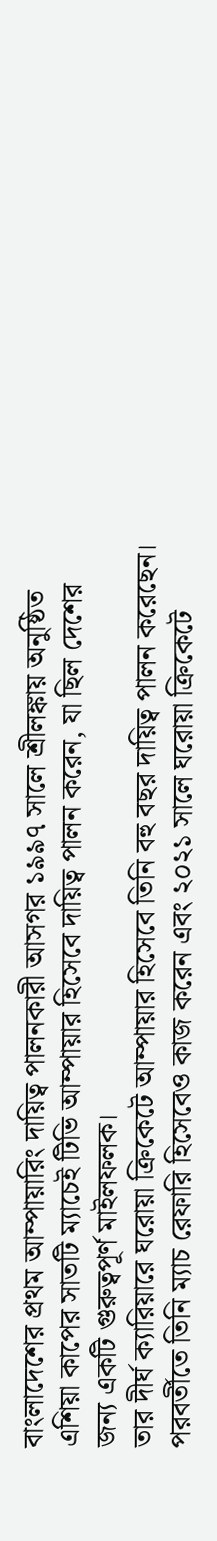বাংলাদেশের প্রথম আম্পায়ারিং দায়িত্ব পালনকারী আসগর ১৯৯৭ সালে শ্রীলঙ্কায় অনুষ্ঠিত এশিয়া কাপের সাতটি ম্যাচেই টিভি আম্পায়ার হিসেবে দায়িত্ব পালন করেন, যা ছিল দেশের জন্য একটি গুরুত্বপূর্ণ মাইলফলক।
তার দীর্ঘ ক্যারিয়ারে ঘরোয়া ক্রিকেটে আম্পায়ার হিসেবে তিনি বহু বছর দায়িত্ব পালন করেছেন। পরবর্তীতে তিনি ম্যাচ রেফারি হিসেবেও কাজ করেন এবং ২০২১ সালে ঘরোয়া ক্রিকেটে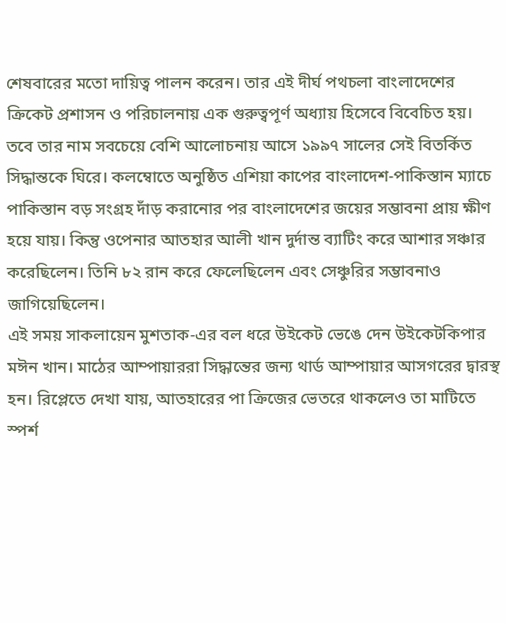শেষবারের মতো দায়িত্ব পালন করেন। তার এই দীর্ঘ পথচলা বাংলাদেশের ক্রিকেট প্রশাসন ও পরিচালনায় এক গুরুত্বপূর্ণ অধ্যায় হিসেবে বিবেচিত হয়।
তবে তার নাম সবচেয়ে বেশি আলোচনায় আসে ১৯৯৭ সালের সেই বিতর্কিত সিদ্ধান্তকে ঘিরে। কলম্বোতে অনুষ্ঠিত এশিয়া কাপের বাংলাদেশ-পাকিস্তান ম্যাচে পাকিস্তান বড় সংগ্রহ দাঁড় করানোর পর বাংলাদেশের জয়ের সম্ভাবনা প্রায় ক্ষীণ হয়ে যায়। কিন্তু ওপেনার আতহার আলী খান দুর্দান্ত ব্যাটিং করে আশার সঞ্চার করেছিলেন। তিনি ৮২ রান করে ফেলেছিলেন এবং সেঞ্চুরির সম্ভাবনাও জাগিয়েছিলেন।
এই সময় সাকলায়েন মুশতাক-এর বল ধরে উইকেট ভেঙে দেন উইকেটকিপার মঈন খান। মাঠের আম্পায়াররা সিদ্ধান্তের জন্য থার্ড আম্পায়ার আসগরের দ্বারস্থ হন। রিপ্লেতে দেখা যায়, আতহারের পা ক্রিজের ভেতরে থাকলেও তা মাটিতে স্পর্শ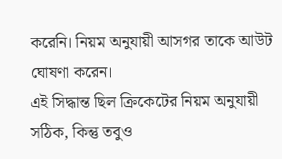করেনি। নিয়ম অনুযায়ী আসগর তাকে আউট ঘোষণা করেন।
এই সিদ্ধান্ত ছিল ক্রিকেটের নিয়ম অনুযায়ী সঠিক, কিন্তু তবুও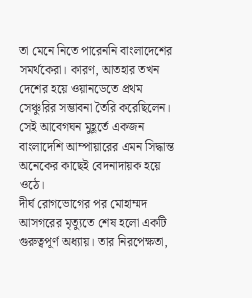তা মেনে নিতে পারেননি বাংলাদেশের সমর্থকেরা। কারণ, আতহার তখন দেশের হয়ে ওয়ানডেতে প্রথম সেঞ্চুরির সম্ভাবনা তৈরি করেছিলেন। সেই আবেগঘন মুহূর্তে একজন বাংলাদেশি আম্পায়ারের এমন সিদ্ধান্ত অনেকের কাছেই বেদনাদায়ক হয়ে ওঠে।
দীর্ঘ রোগভোগের পর মোহাম্মদ আসগরের মৃত্যুতে শেষ হলো একটি গুরুত্বপূর্ণ অধ্যায়। তার নিরপেক্ষতা,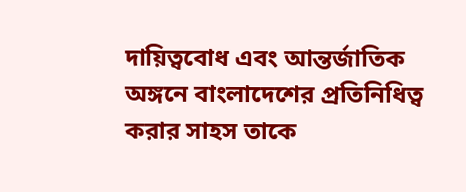দায়িত্ববোধ এবং আন্তর্জাতিক অঙ্গনে বাংলাদেশের প্রতিনিধিত্ব করার সাহস তাকে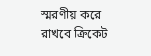স্মরণীয় করে রাখবে ক্রিকেট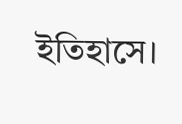ইতিহাসে।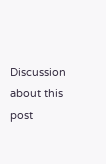Discussion about this post